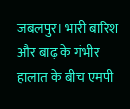जबलपुर। भारी बारिश और बाढ़ के गंभीर हालात के बीच एमपी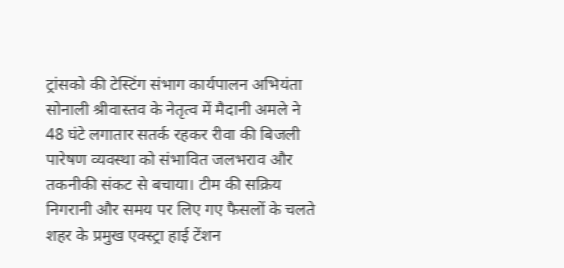ट्रांसको की टेस्टिंग संभाग कार्यपालन अभियंता सोनाली श्रीवास्तव के नेतृत्व में मैदानी अमले ने 48 घंटे लगातार सतर्क रहकर रीवा की बिजली पारेषण व्यवस्था को संभावित जलभराव और तकनीकी संकट से बचाया। टीम की सक्रिय निगरानी और समय पर लिए गए फैसलों के चलते शहर के प्रमुख एक्स्ट्रा हाई टेंशन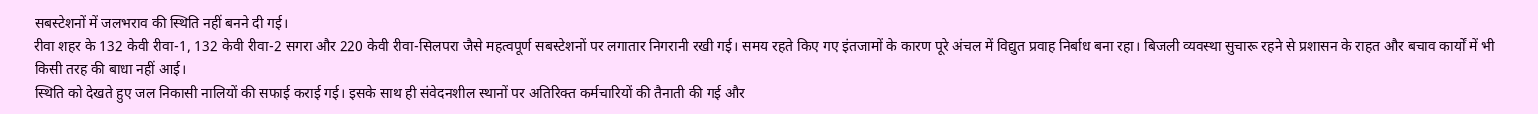सबस्टेशनों में जलभराव की स्थिति नहीं बनने दी गई।
रीवा शहर के 132 केवी रीवा-1, 132 केवी रीवा-2 सगरा और 220 केवी रीवा-सिलपरा जैसे महत्वपूर्ण सबस्टेशनों पर लगातार निगरानी रखी गई। समय रहते किए गए इंतजामों के कारण पूरे अंचल में विद्युत प्रवाह निर्बाध बना रहा। बिजली व्यवस्था सुचारू रहने से प्रशासन के राहत और बचाव कार्यों में भी किसी तरह की बाधा नहीं आई।
स्थिति को देखते हुए जल निकासी नालियों की सफाई कराई गई। इसके साथ ही संवेदनशील स्थानों पर अतिरिक्त कर्मचारियों की तैनाती की गई और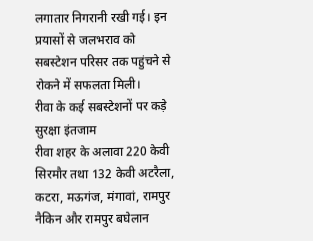लगातार निगरानी रखी गई। इन प्रयासों से जलभराव को सबस्टेशन परिसर तक पहुंचने से रोकने में सफलता मिली।
रीवा के कई सबस्टेशनों पर कड़े सुरक्षा इंतजाम
रीवा शहर के अलावा 220 केवी सिरमौर तथा 132 केवी अटरैला, कटरा, मऊगंज, मंगावां, रामपुर नैकिन और रामपुर बघेलान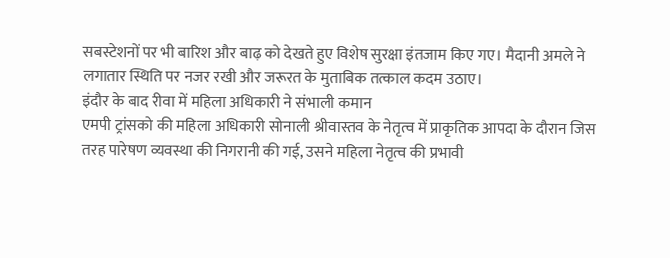सबस्टेशनों पर भी बारिश और बाढ़ को देखते हुए विशेष सुरक्षा इंतजाम किए गए। मैदानी अमले ने लगातार स्थिति पर नजर रखी और जरूरत के मुताबिक तत्काल कदम उठाए।
इंदौर के बाद रीवा में महिला अधिकारी ने संभाली कमान
एमपी ट्रांसको की महिला अधिकारी सोनाली श्रीवास्तव के नेतृत्व में प्राकृतिक आपदा के दौरान जिस तरह पारेषण व्यवस्था की निगरानी की गई, उसने महिला नेतृत्व की प्रभावी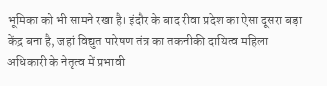भूमिका को भी सामने रखा है। इंदौर के बाद रीवा प्रदेश का ऐसा दूसरा बड़ा केंद्र बना है, जहां विद्युत पारेषण तंत्र का तकनीकी दायित्व महिला अधिकारी के नेतृत्व में प्रभावी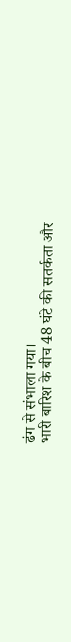ढंग से संभाला गया।
भारी बारिश के बीच 48 घंटे की सतर्कता और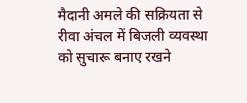मैदानी अमले की सक्रियता से रीवा अंचल में बिजली व्यवस्था को सुचारू बनाए रखने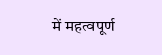में महत्वपूर्ण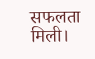सफलता मिली।